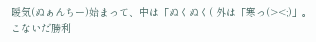暖気(ぬぁんちー)始まって、中は「ぬくぬく( 外は「寒っ(><;)」。こないだ勝利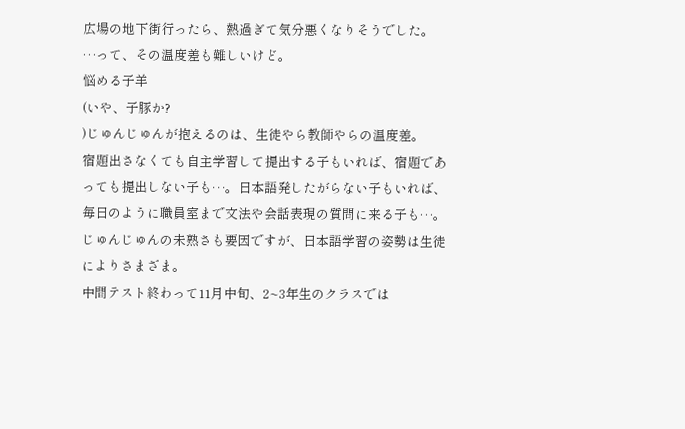広場の地下街行ったら、熱過ぎて気分悪くなりそうでした。
…って、その温度差も難しいけど。
悩める子羊
(いや、子豚か?
)じゅんじゅんが抱えるのは、生徒やら教師やらの温度差。
宿題出さなくても自主学習して提出する子もいれば、宿題であっても提出しない子も…。日本語発したがらない子もいれば、毎日のように職員室まで文法や会話表現の質問に来る子も…。じゅんじゅんの未熟さも要因ですが、日本語学習の姿勢は生徒によりさまざま。
中間テスト終わって11月中旬、2~3年生のクラスでは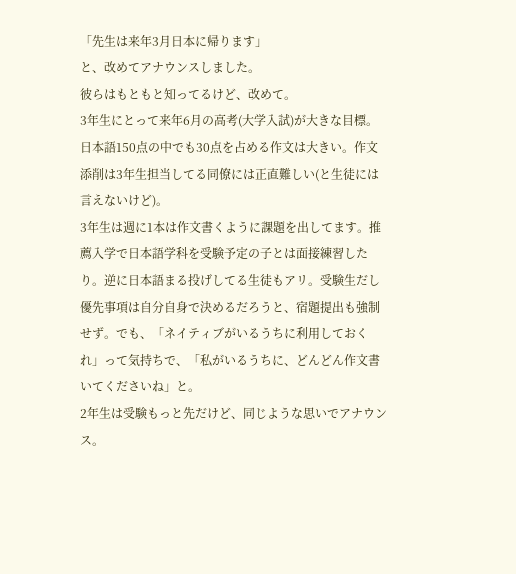「先生は来年3月日本に帰ります」
と、改めてアナウンスしました。
彼らはもともと知ってるけど、改めて。
3年生にとって来年6月の高考(大学入試)が大きな目標。日本語150点の中でも30点を占める作文は大きい。作文添削は3年生担当してる同僚には正直難しい(と生徒には言えないけど)。
3年生は週に1本は作文書くように課題を出してます。推薦入学で日本語学科を受験予定の子とは面接練習したり。逆に日本語まる投げしてる生徒もアリ。受験生だし優先事項は自分自身で決めるだろうと、宿題提出も強制せず。でも、「ネイティブがいるうちに利用しておくれ」って気持ちで、「私がいるうちに、どんどん作文書いてくださいね」と。
2年生は受験もっと先だけど、同じような思いでアナウンス。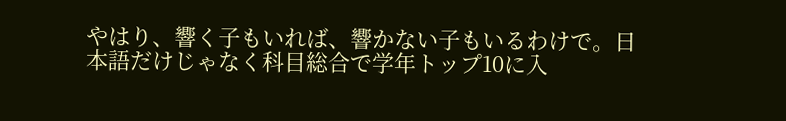やはり、響く子もいれば、響かない子もいるわけで。日本語だけじゃなく科目総合で学年トップ10に入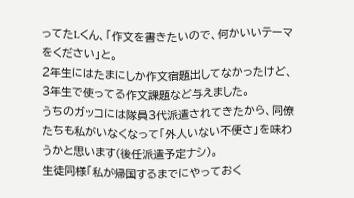ってたLくん、「作文を書きたいので、何かいいテーマをください」と。
2年生にはたまにしか作文宿題出してなかったけど、3年生で使ってる作文課題など与えました。
うちのガッコには隊員3代派遣されてきたから、同僚たちも私がいなくなって「外人いない不便さ」を味わうかと思います(後任派遣予定ナシ)。
生徒同様「私が帰国するまでにやっておく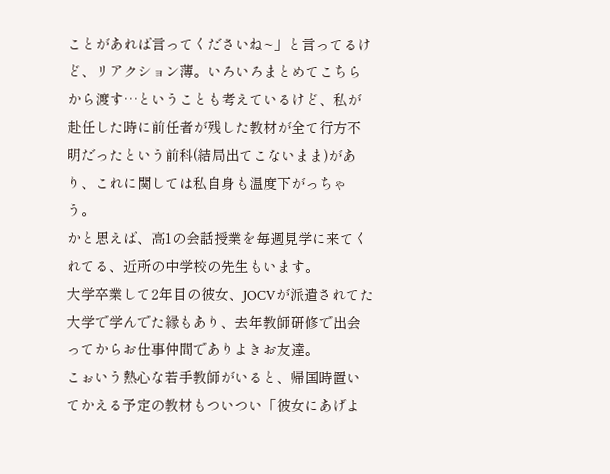ことがあれば言ってくださいね~」と言ってるけど、リアクション薄。いろいろまとめてこちらから渡す…ということも考えているけど、私が赴任した時に前任者が残した教材が全て行方不明だったという前科(結局出てこないまま)があり、これに関しては私自身も温度下がっちゃう。
かと思えば、高1の会話授業を毎週見学に来てくれてる、近所の中学校の先生もいます。
大学卒業して2年目の彼女、JOCVが派遣されてた大学で学んでた縁もあり、去年教師研修で出会ってからお仕事仲間でありよきお友達。
こぉいう熱心な若手教師がいると、帰国時置いてかえる予定の教材もついつい「彼女にあげよ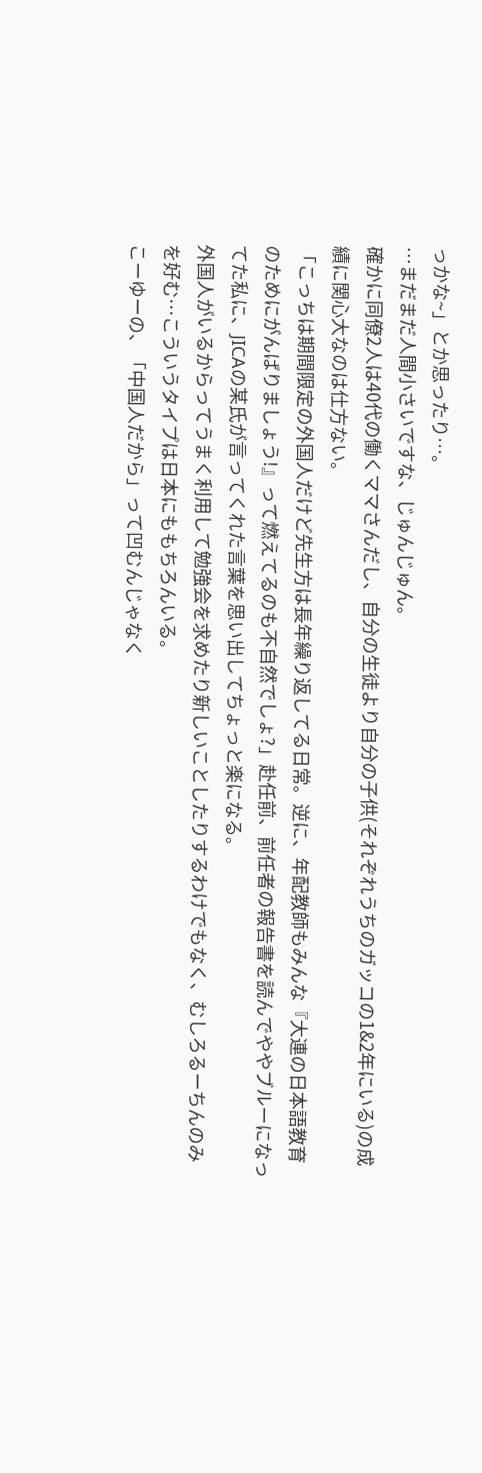っかな~」とか思ったり…。
…まだまだ人間小さいですな、じゅんじゅん。
確かに同僚2人は40代の働くママさんだし、自分の生徒より自分の子供(それぞれうちのガッコの1&2年にいる)の成績に関心大なのは仕方ない。
「こっちは期間限定の外国人だけど先生方は長年繰り返してる日常。逆に、年配教師もみんな『大連の日本語教育のためにがんばりましょう!』って燃えてるのも不自然でしょ?」赴任前、前任者の報告書を読んでややブルーになってた私に、JICAの某氏が言ってくれた言葉を思い出してちょっと楽になる。
外国人がいるからってうまく利用して勉強会を求めたり新しいことしたりするわけでもなく、むしろるーちんのみを好む…こういうタイプは日本にももちろんいる。
こーゆーの、「中国人だから」って凹むんじゃなく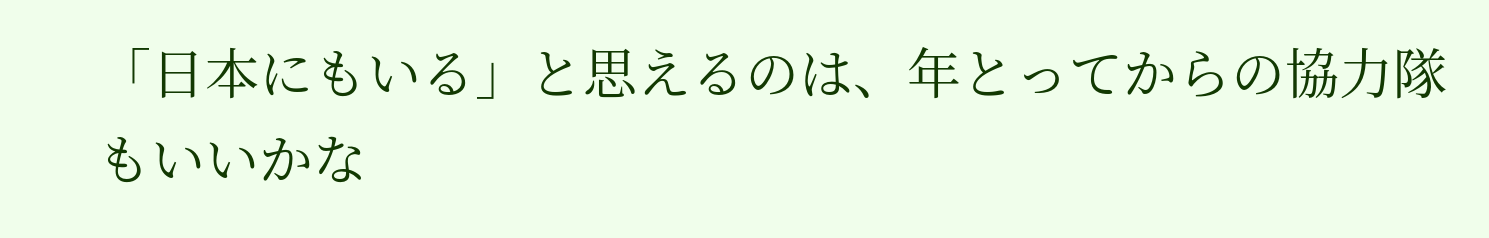「日本にもいる」と思えるのは、年とってからの協力隊もいいかな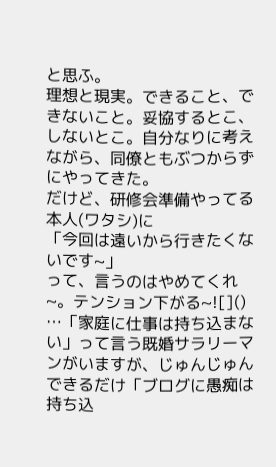と思ふ。
理想と現実。できること、できないこと。妥協するとこ、しないとこ。自分なりに考えながら、同僚ともぶつからずにやってきた。
だけど、研修会準備やってる本人(ワタシ)に
「今回は遠いから行きたくないです~」
って、言うのはやめてくれ~。テンション下がる~![]()
…「家庭に仕事は持ち込まない」って言う既婚サラリーマンがいますが、じゅんじゅんできるだけ「ブログに愚痴は持ち込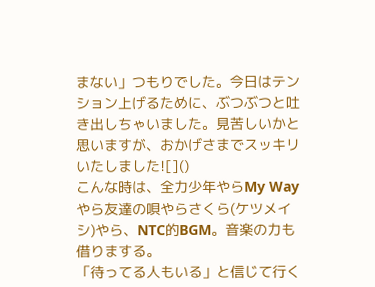まない」つもりでした。今日はテンション上げるために、ぶつぶつと吐き出しちゃいました。見苦しいかと思いますが、おかげさまでスッキリいたしました![]()
こんな時は、全力少年やらMy Wayやら友達の唄やらさくら(ケツメイシ)やら、NTC的BGM。音楽の力も借りまする。
「待ってる人もいる」と信じて行く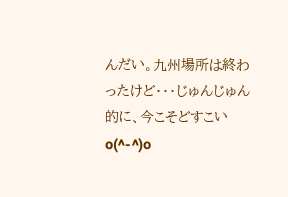んだい。九州場所は終わったけど・・・じゅんじゅん的に、今こそどすこいo(^-^)o